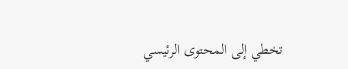تخطي إلى المحتوى الرئيسي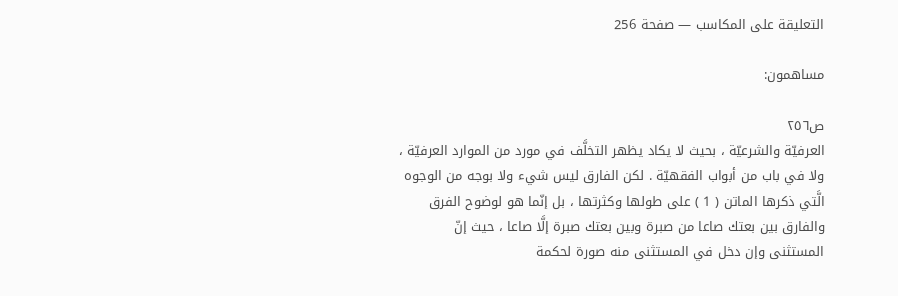التعليقة على المكاسب — صفحة 256

مساهمون:

ص٢٥٦
العرفيّة والشرعيّة ، بحيث لا يكاد يظهر التخلَّف في مورد من الموارد العرفيّة ، ولا في باب من أبواب الفقهيّة . لكن الفارق ليس شيء ولا بوجه من الوجوه الَّتي ذكرها الماتن ( 1 ) على طولها وكثرتها ، بل إنّما هو لوضوح الفرق والفارق بين بعتك صاعا من صبرة وبين بعتك صبرة إلَّا صاعا ، حيث إنّ المستثنى وإن دخل في المستثنى منه صورة لحكمة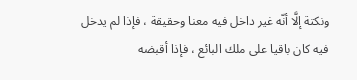ونكتة إلَّا أنّه غير داخل فيه معنا وحقيقة ، فإذا لم يدخل فيه كان باقيا على ملك البائع ، فإذا أقبضه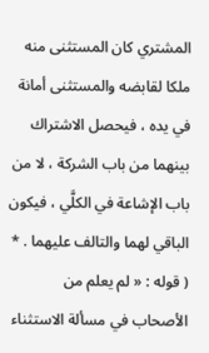المشتري كان المستثنى منه ملكا لقابضه والمستثنى أمانة في يده ، فيحصل الاشتراك بينهما من باب الشركة ، لا من باب الإشاعة في الكلَّي ، فيكون الباقي لهما والتالف عليهما . * ( قوله : « لم يعلم من الأصحاب في مسألة الاستثناء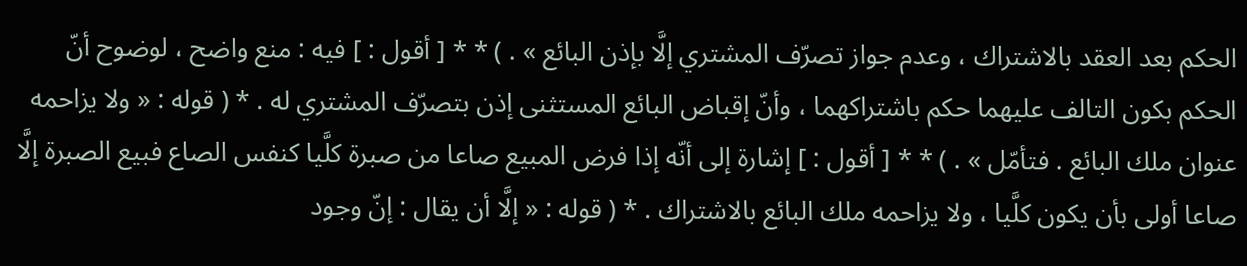الحكم بعد العقد بالاشتراك ، وعدم جواز تصرّف المشتري إلَّا بإذن البائع » . ) * * [ أقول : ] فيه : منع واضح ، لوضوح أنّ الحكم بكون التالف عليهما حكم باشتراكهما ، وأنّ إقباض البائع المستثنى إذن بتصرّف المشتري له . * ( قوله : « ولا يزاحمه عنوان ملك البائع . فتأمّل » . ) * * [ أقول : ] إشارة إلى أنّه إذا فرض المبيع صاعا من صبرة كلَّيا كنفس الصاع فبيع الصبرة إلَّا صاعا أولى بأن يكون كلَّيا ، ولا يزاحمه ملك البائع بالاشتراك . * ( قوله : « إلَّا أن يقال : إنّ وجود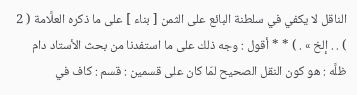الناقل لا يكفي في سلطنة البائع على الثمن [ بناء ] على ما ذكره العلَّامة ( 2 ) . . إلخ » . ) * * أقول : وجه ذلك على ما استفدنا من بحث الأستاد دام ظلَّه : هو كون النقل الصحيح لمّا كان على قسمين : قسم : كاف في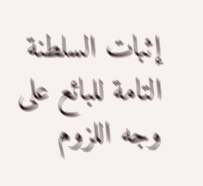إثبات السلطنة التامة للبائع على وجه اللزوم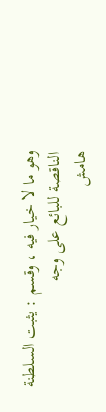وهو ما لا خيار فيه ، وقسم : يثبت السلطنة الناقصة للبائع على وجه
هامش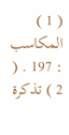( 1 ) المكاسب : 197 . ( 2 ) تذكرة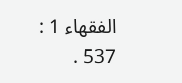الفقهاء 1 : 537 .